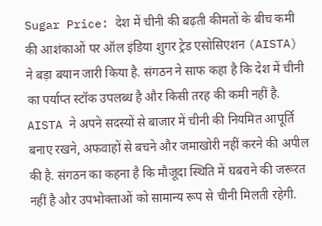Sugar Price: देश में चीनी की बढ़ती कीमतों के बीच कमी की आशंकाओं पर ऑल इंडिया शुगर ट्रेड एसोसिएशन (AISTA) ने बड़ा बयान जारी किया है. संगठन ने साफ कहा है कि देश में चीनी का पर्याप्त स्टॉक उपलब्ध है और किसी तरह की कमी नहीं है. AISTA ने अपने सदस्यों से बाजार में चीनी की नियमित आपूर्ति बनाए रखने, अफवाहों से बचने और जमाखोरी नहीं करने की अपील की है. संगठन का कहना है कि मौजूदा स्थिति में घबराने की जरूरत नहीं है और उपभोक्ताओं को सामान्य रूप से चीनी मिलती रहेगी.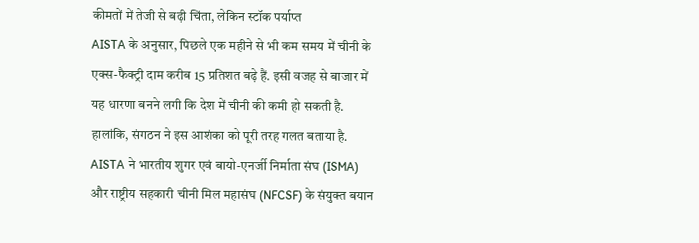कीमतों में तेजी से बढ़ी चिंता, लेकिन स्टॉक पर्याप्त
AISTA के अनुसार, पिछले एक महीने से भी कम समय में चीनी के एक्स-फैक्ट्री दाम करीब 15 प्रतिशत बढ़े हैं. इसी वजह से बाजार में यह धारणा बनने लगी कि देश में चीनी की कमी हो सकती है. हालांकि, संगठन ने इस आशंका को पूरी तरह गलत बताया है. AISTA ने भारतीय शुगर एवं बायो-एनर्जी निर्माता संघ (ISMA) और राष्ट्रीय सहकारी चीनी मिल महासंघ (NFCSF) के संयुक्त बयान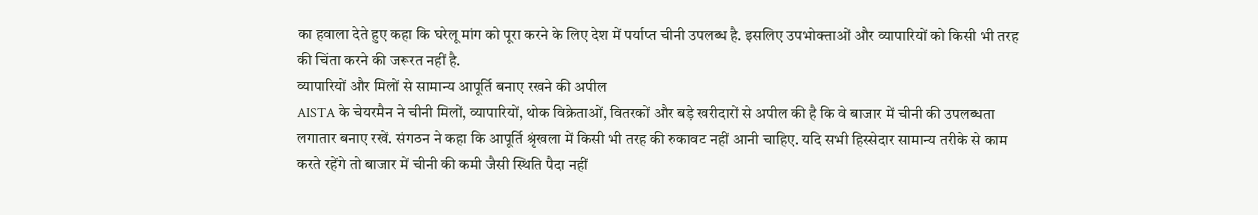का हवाला देते हुए कहा कि घरेलू मांग को पूरा करने के लिए देश में पर्याप्त चीनी उपलब्ध है. इसलिए उपभोक्ताओं और व्यापारियों को किसी भी तरह की चिंता करने की जरूरत नहीं है.
व्यापारियों और मिलों से सामान्य आपूर्ति बनाए रखने की अपील
AISTA के चेयरमैन ने चीनी मिलों, व्यापारियों, थोक विक्रेताओं, वितरकों और बड़े खरीदारों से अपील की है कि वे बाजार में चीनी की उपलब्धता लगातार बनाए रखें. संगठन ने कहा कि आपूर्ति श्रृंखला में किसी भी तरह की रुकावट नहीं आनी चाहिए. यदि सभी हिस्सेदार सामान्य तरीके से काम करते रहेंगे तो बाजार में चीनी की कमी जैसी स्थिति पैदा नहीं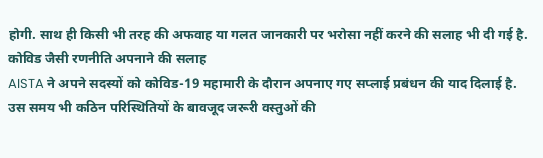होगी. साथ ही किसी भी तरह की अफवाह या गलत जानकारी पर भरोसा नहीं करने की सलाह भी दी गई है.
कोविड जैसी रणनीति अपनाने की सलाह
AISTA ने अपने सदस्यों को कोविड-19 महामारी के दौरान अपनाए गए सप्लाई प्रबंधन की याद दिलाई है. उस समय भी कठिन परिस्थितियों के बावजूद जरूरी वस्तुओं की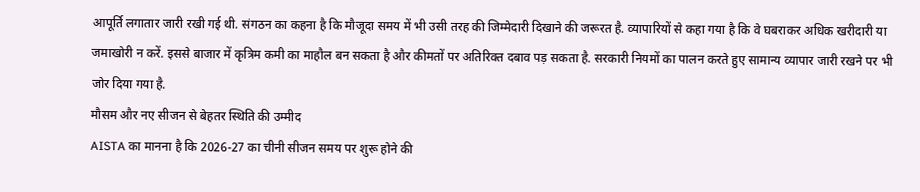आपूर्ति लगातार जारी रखी गई थी. संगठन का कहना है कि मौजूदा समय में भी उसी तरह की जिम्मेदारी दिखाने की जरूरत है. व्यापारियों से कहा गया है कि वे घबराकर अधिक खरीदारी या जमाखोरी न करें. इससे बाजार में कृत्रिम कमी का माहौल बन सकता है और कीमतों पर अतिरिक्त दबाव पड़ सकता है. सरकारी नियमों का पालन करते हुए सामान्य व्यापार जारी रखने पर भी जोर दिया गया है.
मौसम और नए सीजन से बेहतर स्थिति की उम्मीद
AISTA का मानना है कि 2026-27 का चीनी सीजन समय पर शुरू होने की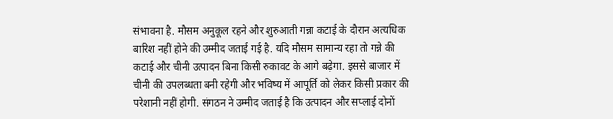संभावना है. मौसम अनुकूल रहने और शुरुआती गन्ना कटाई के दौरान अत्यधिक बारिश नहीं होने की उम्मीद जताई गई है. यदि मौसम सामान्य रहा तो गन्ने की कटाई और चीनी उत्पादन बिना किसी रुकावट के आगे बढ़ेगा. इससे बाजार में चीनी की उपलब्धता बनी रहेगी और भविष्य में आपूर्ति को लेकर किसी प्रकार की परेशानी नहीं होगी. संगठन ने उम्मीद जताई है कि उत्पादन और सप्लाई दोनों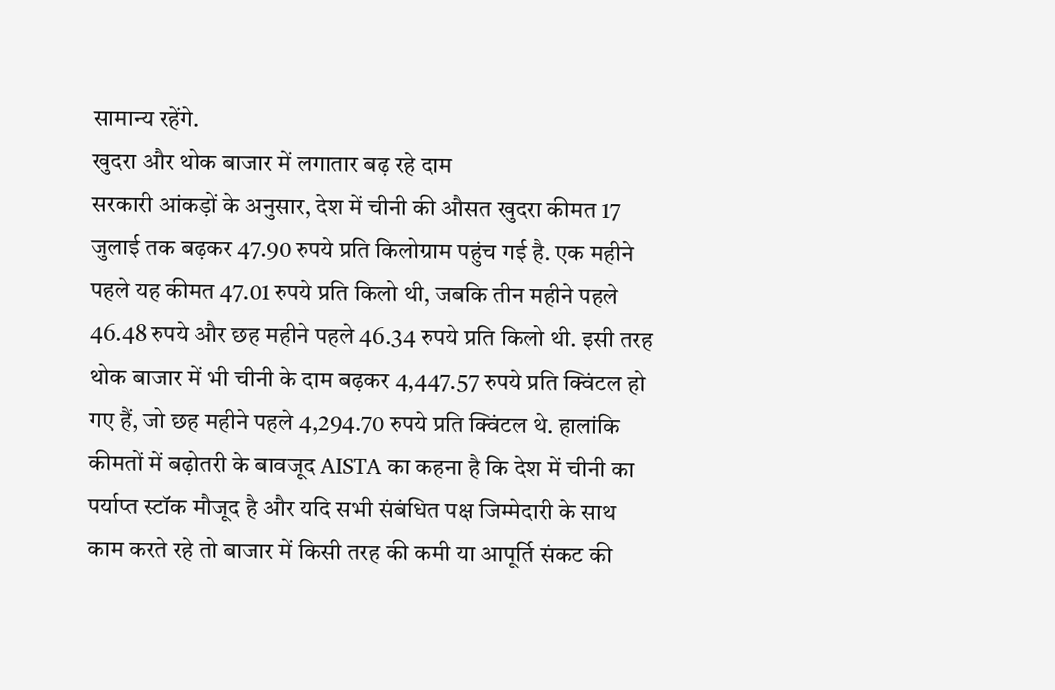सामान्य रहेंगे.
खुदरा और थोक बाजार में लगातार बढ़ रहे दाम
सरकारी आंकड़ों के अनुसार, देश में चीनी की औसत खुदरा कीमत 17 जुलाई तक बढ़कर 47.90 रुपये प्रति किलोग्राम पहुंच गई है. एक महीने पहले यह कीमत 47.01 रुपये प्रति किलो थी, जबकि तीन महीने पहले 46.48 रुपये और छह महीने पहले 46.34 रुपये प्रति किलो थी. इसी तरह थोक बाजार में भी चीनी के दाम बढ़कर 4,447.57 रुपये प्रति क्विंटल हो गए हैं, जो छह महीने पहले 4,294.70 रुपये प्रति क्विंटल थे. हालांकि कीमतों में बढ़ोतरी के बावजूद AISTA का कहना है कि देश में चीनी का पर्याप्त स्टॉक मौजूद है और यदि सभी संबंधित पक्ष जिम्मेदारी के साथ काम करते रहे तो बाजार में किसी तरह की कमी या आपूर्ति संकट की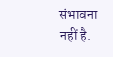संभावना नहीं है.